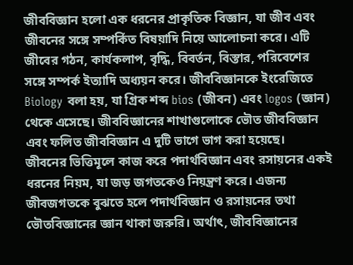জীববিজ্ঞান হলো এক ধরনের প্রাকৃতিক বিজ্ঞান, যা জীব এবং জীবনের সঙ্গে সম্পর্কিত বিষয়াদি নিয়ে আলোচনা করে। এটি জীবের গঠন, কার্যকলাপ, বৃদ্ধি, বিবর্তন, বিস্তার, পরিবেশের সঙ্গে সম্পর্ক ইত্যাদি অধ্যয়ন করে। জীববিজ্ঞানকে ইংরেজিতে Biology বলা হয়, যা গ্রিক শব্দ bios (জীবন) এবং logos (জ্ঞান) থেকে এসেছে। জীববিজ্ঞানের শাখাগুলোকে ভৌত জীববিজ্ঞান এবং ফলিত জীববিজ্ঞান এ দুটি ভাগে ভাগ করা হয়েছে।
জীবনের ভিত্তিমূলে কাজ করে পদার্থবিজ্ঞান এবং রসায়নের একই ধরনের নিয়ম, যা জড় জগতকেও নিয়ন্ত্রণ করে। এজন্য জীবজগতকে বুঝতে হলে পদার্থবিজ্ঞান ও রসায়নের তথা ভৌতবিজ্ঞানের জ্ঞান থাকা জরুরি। অর্থাৎ, জীববিজ্ঞানের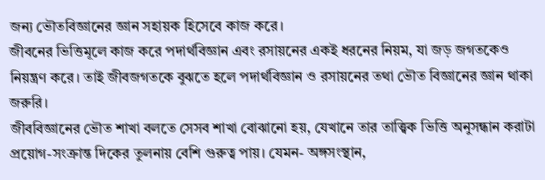জন্য ভৌতবিজ্ঞানের জ্ঞান সহায়ক হিসেবে কাজ করে।
জীবনের ভিত্তিমূলে কাজ করে পদার্থবিজ্ঞান এবং রসায়নের একই ধরনের নিয়ম, যা জড় জগতকেও নিয়ন্ত্রণ করে। তাই জীবজগতকে বুঝতে হলে পদার্থবিজ্ঞান ও রসায়নের তথা ভৌত বিজ্ঞানের জ্ঞান থাকা জরুরি।
জীববিজ্ঞানের ভৌত শাখা বলতে সেসব শাখা বোঝানো হয়, যেখানে তার তাত্ত্বিক ভিত্তি অনুসন্ধান করাটা প্রয়োগ-সংক্রান্ত দিকের তুলনায় বেশি গুরুত্ব পায়। যেমন- অঙ্গসংস্থান,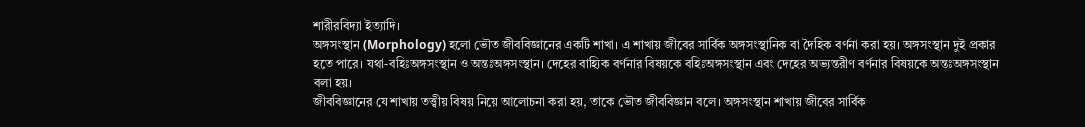শারীরবিদ্যা ইত্যাদি।
অঙ্গসংস্থান (Morphology) হলো ভৌত জীববিজ্ঞানের একটি শাখা। এ শাখায় জীবের সার্বিক অঙ্গসংস্থানিক বা দৈহিক বর্ণনা করা হয়। অঙ্গসংস্থান দুই প্রকার হতে পারে। যথা-বহিঃঅঙ্গসংস্থান ও অন্তঃঅঙ্গসংস্থান। দেহের বাহ্যিক বর্ণনার বিষয়কে বহিঃঅঙ্গসংস্থান এবং দেহের অভ্যন্তরীণ বর্ণনার বিষয়কে অন্তঃঅঙ্গসংস্থান বলা হয়।
জীববিজ্ঞানের যে শাখায় তত্ত্বীয় বিষয় নিয়ে আলোচনা করা হয়, তাকে ভৌত জীববিজ্ঞান বলে। অঙ্গসংস্থান শাখায় জীবের সার্বিক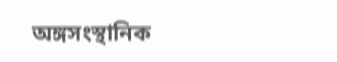অঙ্গসংস্থানিক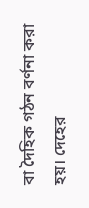বা দৈহিক গঠন বর্ণনা করা হয়। দেহের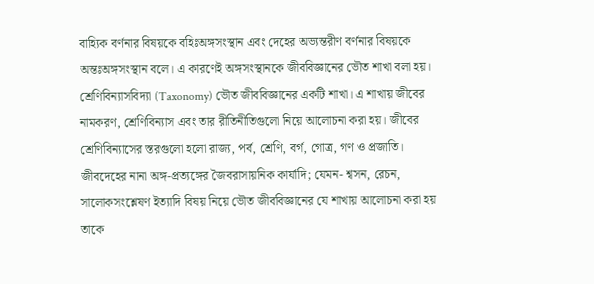বাহ্যিক বর্ণনার বিষয়কে বহিঃঅঙ্গসংস্থান এবং দেহের অভ্যন্তরীণ বর্ণনার বিষয়কে অন্তঃঅঙ্গসংস্থান বলে। এ কারণেই অঙ্গসংস্থানকে জীববিজ্ঞানের ভৌত শাখা বলা হয়।
শ্রেণিবিন্যাসবিদ্যা (Taxonomy) ভৌত জীববিজ্ঞানের একটি শাখা। এ শাখায় জীবের নামকরণ, শ্রেণিবিন্যাস এবং তার রীতিনীতিগুলো নিয়ে আলোচনা করা হয়। জীবের শ্রেণিবিন্যাসের স্তরগুলো হলো রাজ্য, পর্ব, শ্রেণি, বর্গ, গোত্র, গণ ও প্রজাতি।
জীবদেহের নানা অঙ্গ-প্রত্যঙ্গের জৈবরাসায়নিক কার্যাদি; যেমন- শ্বসন, রেচন, সালোকসংশ্লেষণ ইত্যাদি বিষয় নিয়ে ভৌত জীববিজ্ঞানের যে শাখায় আলোচনা করা হয় তাকে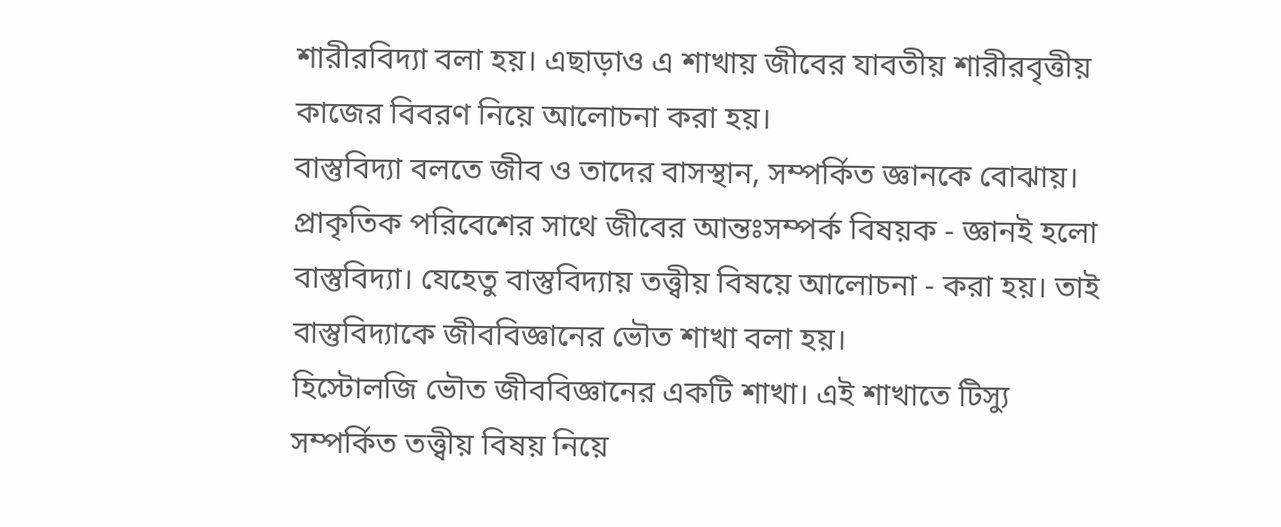শারীরবিদ্যা বলা হয়। এছাড়াও এ শাখায় জীবের যাবতীয় শারীরবৃত্তীয় কাজের বিবরণ নিয়ে আলোচনা করা হয়।
বাস্তুবিদ্যা বলতে জীব ও তাদের বাসস্থান, সম্পর্কিত জ্ঞানকে বোঝায়। প্রাকৃতিক পরিবেশের সাথে জীবের আন্তঃসম্পর্ক বিষয়ক - জ্ঞানই হলো বাস্তুবিদ্যা। যেহেতু বাস্তুবিদ্যায় তত্ত্বীয় বিষয়ে আলোচনা - করা হয়। তাই বাস্তুবিদ্যাকে জীববিজ্ঞানের ভৌত শাখা বলা হয়।
হিস্টোলজি ভৌত জীববিজ্ঞানের একটি শাখা। এই শাখাতে টিস্যু সম্পর্কিত তত্ত্বীয় বিষয় নিয়ে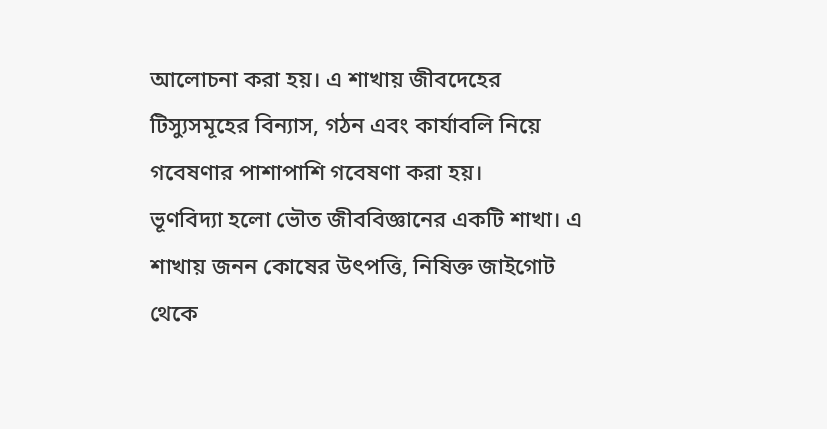আলোচনা করা হয়। এ শাখায় জীবদেহের টিস্যুসমূহের বিন্যাস, গঠন এবং কার্যাবলি নিয়ে গবেষণার পাশাপাশি গবেষণা করা হয়।
ভূণবিদ্যা হলো ভৌত জীববিজ্ঞানের একটি শাখা। এ শাখায় জনন কোষের উৎপত্তি, নিষিক্ত জাইগোট থেকে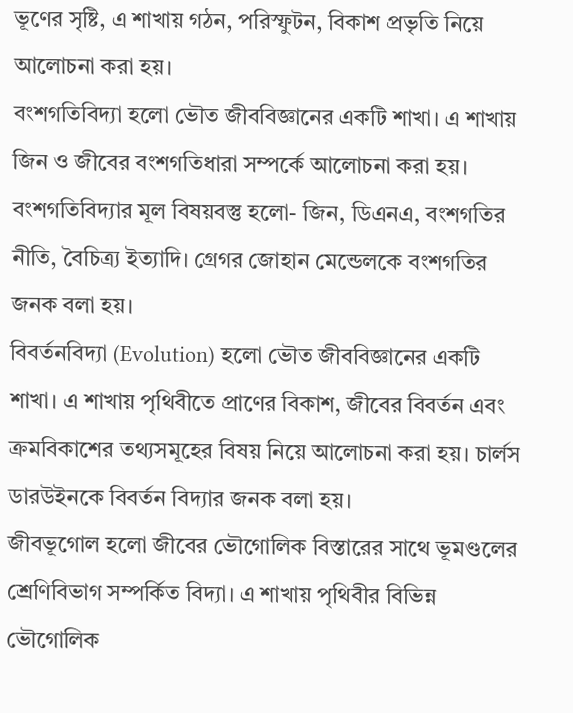ভূণের সৃষ্টি, এ শাখায় গঠন, পরিস্ফুটন, বিকাশ প্রভৃতি নিয়ে আলোচনা করা হয়।
বংশগতিবিদ্যা হলো ভৌত জীববিজ্ঞানের একটি শাখা। এ শাখায় জিন ও জীবের বংশগতিধারা সম্পর্কে আলোচনা করা হয়। বংশগতিবিদ্যার মূল বিষয়বস্তু হলো- জিন, ডিএনএ, বংশগতির নীতি, বৈচিত্র্য ইত্যাদি। গ্রেগর জোহান মেন্ডেলকে বংশগতির জনক বলা হয়।
বিবর্তনবিদ্যা (Evolution) হলো ভৌত জীববিজ্ঞানের একটি শাখা। এ শাখায় পৃথিবীতে প্রাণের বিকাশ, জীবের বিবর্তন এবং ক্রমবিকাশের তথ্যসমূহের বিষয় নিয়ে আলোচনা করা হয়। চার্লস ডারউইনকে বিবর্তন বিদ্যার জনক বলা হয়।
জীবভূগোল হলো জীবের ভৌগোলিক বিস্তারের সাথে ভূমণ্ডলের শ্রেণিবিভাগ সম্পর্কিত বিদ্যা। এ শাখায় পৃথিবীর বিভিন্ন ভৌগোলিক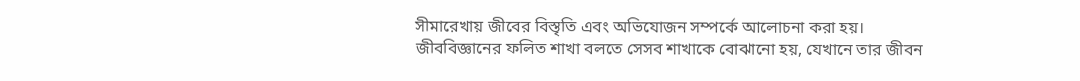সীমারেখায় জীবের বিস্তৃতি এবং অভিযোজন সম্পর্কে আলোচনা করা হয়।
জীববিজ্ঞানের ফলিত শাখা বলতে সেসব শাখাকে বোঝানো হয়, যেখানে তার জীবন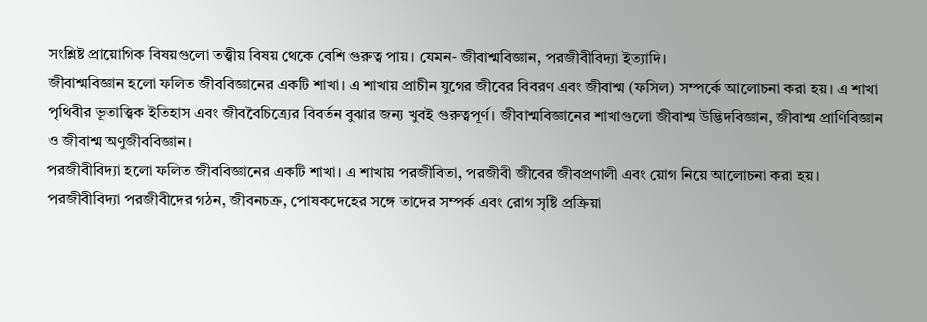সংশ্লিষ্ট প্রায়োগিক বিষয়গুলো তত্ত্বীয় বিষয় থেকে বেশি গুরুত্ব পায়। যেমন- জীবাশ্মবিজ্ঞান, পরজীবীবিদ্যা ইত্যাদি।
জীবাশ্মবিজ্ঞান হলো ফলিত জীববিজ্ঞানের একটি শাখা। এ শাখায় প্রাচীন যুগের জীবের বিবরণ এবং জীবাশ্ম (ফসিল) সম্পর্কে আলোচনা করা হয়। এ শাখা পৃথিবীর ভূতাত্ত্বিক ইতিহাস এবং জীববৈচিত্র্যের বিবর্তন বুঝার জন্য খুবই গুরুত্বপূর্ণ। জীবাশ্মবিজ্ঞানের শাখাগুলো জীবাশ্ম উদ্ভিদবিজ্ঞান, জীবাশ্ম প্রাণিবিজ্ঞান ও জীবাশ্ম অণুজীববিজ্ঞান।
পরজীবীবিদ্যা হলো ফলিত জীববিজ্ঞানের একটি শাখা। এ শাখায় পরজীবিতা, পরজীবী জীবের জীবপ্রণালী এবং য়োগ নিয়ে আলোচনা করা হয়। পরজীবীবিদ্যা পরজীবীদের গঠন, জীবনচক্র, পোষকদেহের সঙ্গে তাদের সম্পর্ক এবং রোগ সৃষ্টি প্রক্রিয়া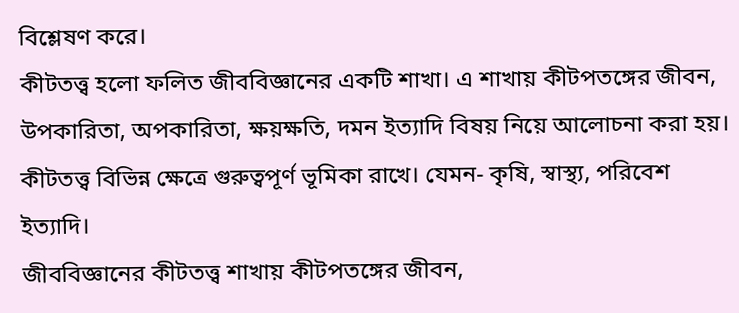বিশ্লেষণ করে।
কীটতত্ত্ব হলো ফলিত জীববিজ্ঞানের একটি শাখা। এ শাখায় কীটপতঙ্গের জীবন, উপকারিতা, অপকারিতা, ক্ষয়ক্ষতি, দমন ইত্যাদি বিষয় নিয়ে আলোচনা করা হয়। কীটতত্ত্ব বিভিন্ন ক্ষেত্রে গুরুত্বপূর্ণ ভূমিকা রাখে। যেমন- কৃষি, স্বাস্থ্য, পরিবেশ ইত্যাদি।
জীববিজ্ঞানের কীটতত্ত্ব শাখায় কীটপতঙ্গের জীবন,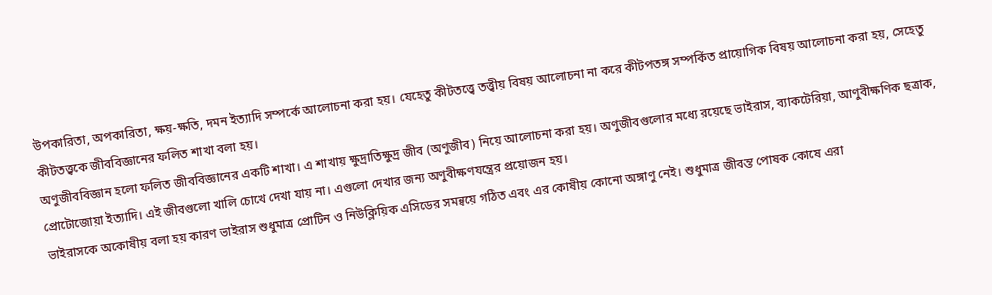উপকারিতা, অপকারিতা, ক্ষয়-ক্ষতি, দমন ইত্যাদি সম্পর্কে আলোচনা করা হয়। যেহেতু কীটতত্ত্বে তত্ত্বীয় বিষয় আলোচনা না করে কীটপতঙ্গ সম্পর্কিত প্রায়োগিক বিষয় আলোচনা করা হয়, সেহেতু কীটতত্ত্বকে জীববিজ্ঞানের ফলিত শাখা বলা হয়।
অণুজীববিজ্ঞান হলো ফলিত জীববিজ্ঞানের একটি শাখা। এ শাখায় ক্ষুদ্রাতিক্ষুদ্র জীব (অণুজীব) নিয়ে আলোচনা করা হয়। অণুজীবগুলোর মধ্যে রয়েছে ভাইরাস, ব্যাকটেরিয়া, আণুবীক্ষণিক ছত্রাক, প্রোটোজোয়া ইত্যাদি। এই জীবগুলো খালি চোখে দেখা যায় না। এগুলো দেখার জন্য অণুবীক্ষণযন্ত্রের প্রয়োজন হয়।
ভাইরাসকে অকোষীয় বলা হয় কারণ ভাইরাস শুধুমাত্র প্রোটিন ও নিউক্লিয়িক এসিডের সমন্বয়ে গঠিত এবং এর কোষীয় কোনো অঙ্গাণু নেই। শুধুমাত্র জীবন্ত পোষক কোষে এরা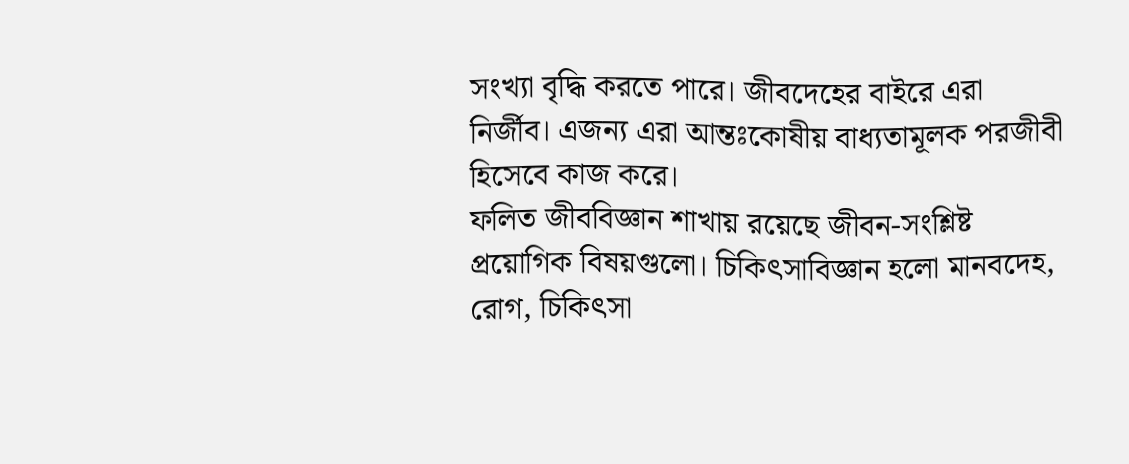সংখ্যা বৃদ্ধি করতে পারে। জীবদেহের বাইরে এরা নির্জীব। এজন্য এরা আন্তঃকোষীয় বাধ্যতামূলক পরজীবী হিসেবে কাজ করে।
ফলিত জীববিজ্ঞান শাখায় রয়েছে জীবন-সংশ্লিষ্ট প্রয়োগিক বিষয়গুলো। চিকিৎসাবিজ্ঞান হলো মানবদেহ, রোগ, চিকিৎসা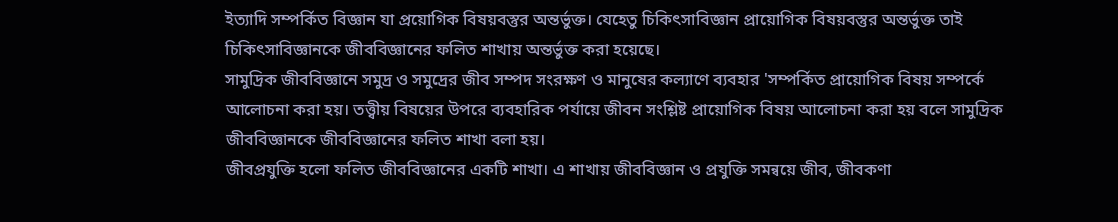ইত্যাদি সম্পর্কিত বিজ্ঞান যা প্রয়োগিক বিষয়বস্তুর অন্তর্ভুক্ত। যেহেতু চিকিৎসাবিজ্ঞান প্রায়োগিক বিষয়বস্তুর অন্তর্ভুক্ত তাই চিকিৎসাবিজ্ঞানকে জীববিজ্ঞানের ফলিত শাখায় অন্তর্ভুক্ত করা হয়েছে।
সামুদ্রিক জীববিজ্ঞানে সমুদ্র ও সমুদ্রের জীব সম্পদ সংরক্ষণ ও মানুষের কল্যাণে ব্যবহার 'সম্পর্কিত প্রায়োগিক বিষয় সম্পর্কে আলোচনা করা হয়। তত্ত্বীয় বিষয়ের উপরে ব্যবহারিক পর্যায়ে জীবন সংশ্লিষ্ট প্রায়োগিক বিষয় আলোচনা করা হয় বলে সামুদ্রিক জীববিজ্ঞানকে জীববিজ্ঞানের ফলিত শাখা বলা হয়।
জীবপ্রযুক্তি হলো ফলিত জীববিজ্ঞানের একটি শাখা। এ শাখায় জীববিজ্ঞান ও প্রযুক্তি সমন্বয়ে জীব, জীবকণা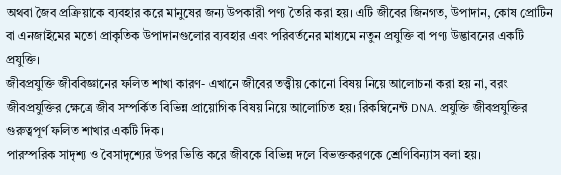অথবা জৈব প্রক্রিয়াকে ব্যবহার করে মানুষের জন্য উপকারী পণ্য তৈরি করা হয়। এটি জীবের জিনগত, উপাদান, কোষ প্রোটিন বা এনজাইমের মতো প্রাকৃতিক উপাদানগুলোর ব্যবহার এবং পরিবর্তনের মাধ্যমে নতুন প্রযুক্তি বা পণ্য উদ্ভাবনের একটি প্রযুক্তি।
জীবপ্রযুক্তি জীববিজ্ঞানের ফলিত শাখা কারণ- এখানে জীবের তত্ত্বীয় কোনো বিষয় নিয়ে আলোচনা করা হয় না, বরং জীবপ্রযুক্তির ক্ষেত্রে জীব সম্পর্কিত বিভিন্ন প্রায়োগিক বিষয় নিয়ে আলোচিত হয়। রিকম্বিনেন্ট DNA. প্রযুক্তি জীবপ্রযুক্তির গুরুত্বপূর্ণ ফলিত শাখার একটি দিক।
পারস্পরিক সাদৃশ্য ও বৈসাদৃশ্যের উপর ভিত্তি করে জীবকে বিভিন্ন দলে বিভক্তকরণকে শ্রেণিবিন্যাস বলা হয়।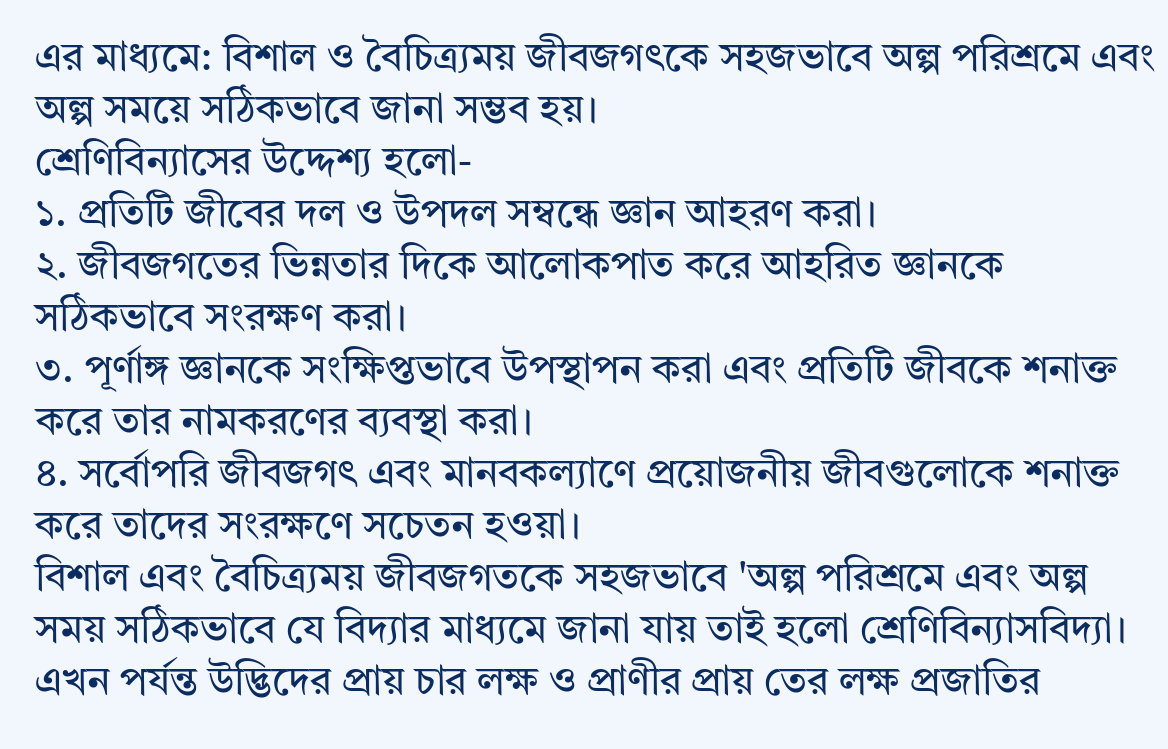এর মাধ্যমে: বিশাল ও বৈচিত্র্যময় জীবজগৎকে সহজভাবে অল্প পরিশ্রমে এবং অল্প সময়ে সঠিকভাবে জানা সম্ভব হয়।
শ্রেণিবিন্যাসের উদ্দেশ্য হলো-
১. প্রতিটি জীবের দল ও উপদল সম্বন্ধে জ্ঞান আহরণ করা।
২. জীবজগতের ভিন্নতার দিকে আলোকপাত করে আহরিত জ্ঞানকে সঠিকভাবে সংরক্ষণ করা।
৩. পূর্ণাঙ্গ জ্ঞানকে সংক্ষিপ্তভাবে উপস্থাপন করা এবং প্রতিটি জীবকে শনাক্ত করে তার নামকরণের ব্যবস্থা করা।
৪. সর্বোপরি জীবজগৎ এবং মানবকল্যাণে প্রয়োজনীয় জীবগুলোকে শনাক্ত করে তাদের সংরক্ষণে সচেতন হওয়া।
বিশাল এবং বৈচিত্র্যময় জীবজগতকে সহজভাবে 'অল্প পরিশ্রমে এবং অল্প সময় সঠিকভাবে যে বিদ্যার মাধ্যমে জানা যায় তাই হলো শ্রেণিবিন্যাসবিদ্যা। এখন পর্যন্ত উদ্ভিদের প্রায় চার লক্ষ ও প্রাণীর প্রায় তের লক্ষ প্রজাতির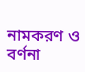নামকরণ ও বর্ণনা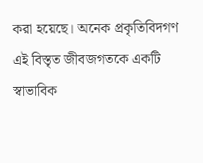করা হয়েছে। অনেক প্রকৃতিবিদগণ এই বিস্তৃত জীবজগতকে একটি স্বাভাবিক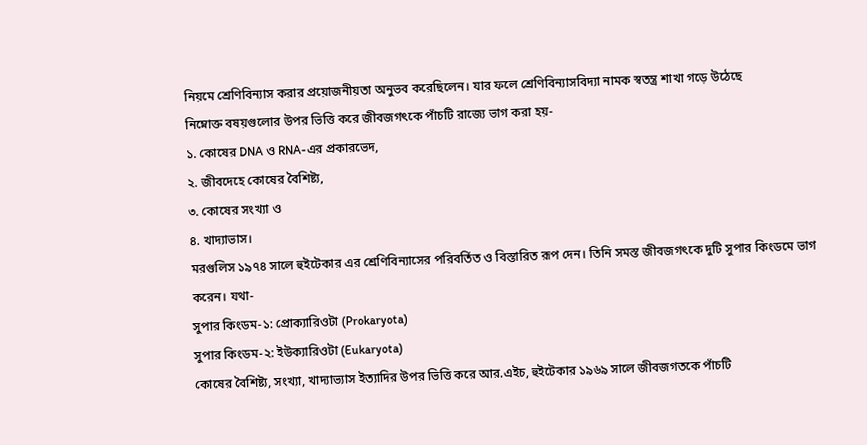নিয়মে শ্রেণিবিন্যাস করার প্রয়োজনীয়তা অনুভব করেছিলেন। যার ফলে শ্রেণিবিন্যাসবিদ্যা নামক স্বতন্ত্র শাখা গড়ে উঠেছে
নিম্নোক্ত বষয়গুলোর উপর ভিত্তি করে জীবজগৎকে পাঁচটি রাজ্যে ভাগ করা হয়-
১. কোষের DNA ও RNA-এর প্রকারভেদ,
২. জীবদেহে কোষের বৈশিষ্ট্য,
৩. কোষের সংখ্যা ও
৪. খাদ্যাভাস।
মরগুলিস ১৯৭৪ সালে হুইটেকার এর শ্রেণিবিন্যাসের পরিবর্তিত ও বিস্তারিত রূপ দেন। তিনি সমস্ত জীবজগৎকে দুটি সুপার কিংডমে ভাগ করেন। যথা-
সুপার কিংডম-১: প্রোক্যারিওটা (Prokaryota)
সুপার কিংডম-২: ইউক্যারিওটা (Eukaryota)
কোষের বৈশিষ্ট্য, সংখ্যা, খাদ্যাভ্যাস ইত্যাদির উপর ভিত্তি করে আর.এইচ, হুইটেকার ১৯৬৯ সালে জীবজগতকে পাঁচটি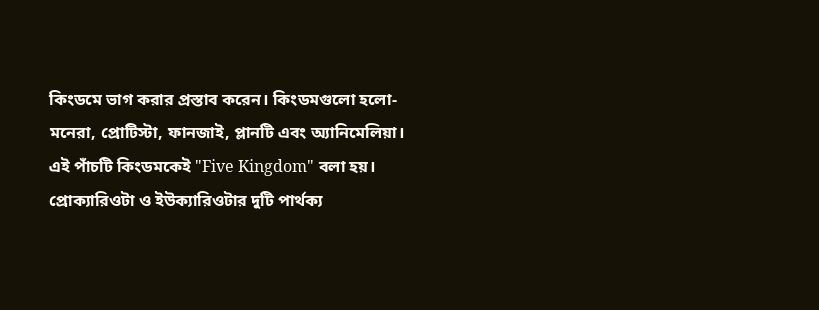কিংডমে ভাগ করার প্রস্তাব করেন। কিংডমগুলো হলো- মনেরা, প্রোটিস্টা, ফানজাই, প্লানটি এবং অ্যানিমেলিয়া। এই পাঁচটি কিংডমকেই "Five Kingdom" বলা হয়।
প্রোক্যারিওটা ও ইউক্যারিওটার দুটি পার্থক্য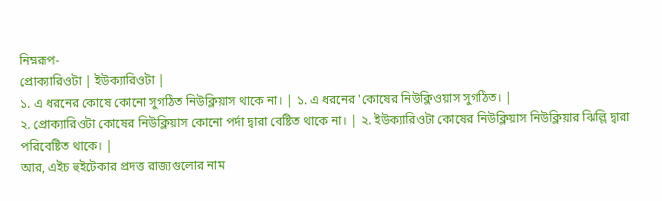নিম্নরূপ-
প্রোক্যারিওটা | ইউক্যারিওটা |
১. এ ধরনের কোষে কোনো সুগঠিত নিউক্লিয়াস থাকে না। | ১. এ ধরনের 'কোষের নিউক্লিওয়াস সুগঠিত। |
২. প্রোক্যারিওটা কোষের নিউক্লিয়াস কোনো পর্দা দ্বারা বেষ্টিত থাকে না। | ২. ইউক্যারিওটা কোষের নিউক্লিয়াস নিউক্লিয়ার ঝিল্লি দ্বারা পরিবেষ্টিত থাকে। |
আর, এইচ হুইটেকার প্রদত্ত রাজ্যগুলোর নাম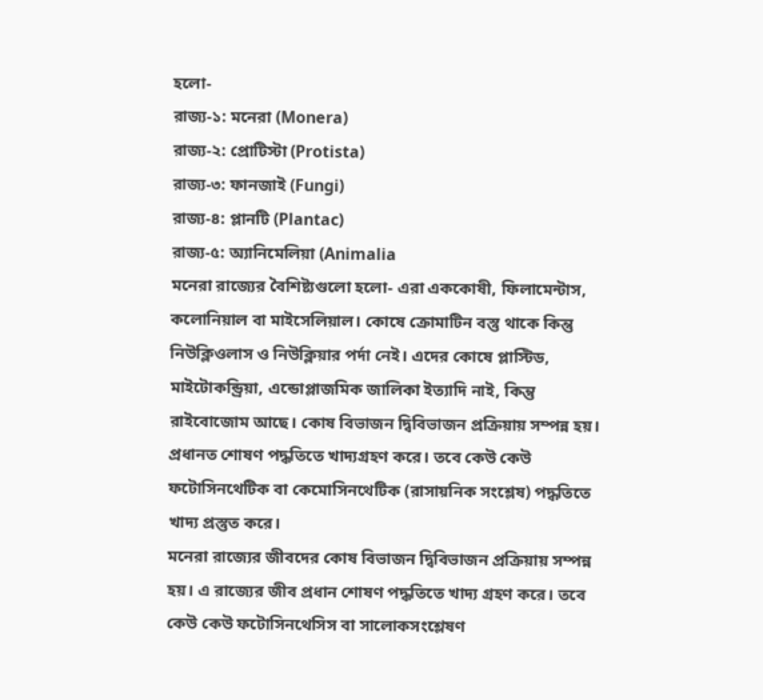হলো-
রাজ্য-১: মনেরা (Monera)
রাজ্য-২: প্রোটিস্টা (Protista)
রাজ্য-৩: ফানজাই (Fungi)
রাজ্য-৪: প্লানটি (Plantac)
রাজ্য-৫: অ্যানিমেলিয়া (Animalia
মনেরা রাজ্যের বৈশিষ্ট্যগুলো হলো- এরা এককোষী, ফিলামেন্টাস, কলোনিয়াল বা মাইসেলিয়াল। কোষে ক্রোমাটিন বস্তু থাকে কিন্তু নিউক্লিওলাস ও নিউক্লিয়ার পর্দা নেই। এদের কোষে প্লাস্টিড, মাইটোকন্ড্রিয়া, এন্ডোপ্লাজমিক জালিকা ইত্যাদি নাই, কিন্তু রাইবোজোম আছে। কোষ বিভাজন দ্বিবিভাজন প্রক্রিয়ায় সম্পন্ন হয়। প্রধানত শোষণ পদ্ধতিতে খাদ্যগ্রহণ করে। তবে কেউ কেউ ফটোসিনথেটিক বা কেমোসিনথেটিক (রাসায়নিক সংশ্লেষ) পদ্ধতিতে খাদ্য প্রস্তুত করে।
মনেরা রাজ্যের জীবদের কোষ বিভাজন দ্বিবিভাজন প্রক্রিয়ায় সম্পন্ন হয়। এ রাজ্যের জীব প্রধান শোষণ পদ্ধতিতে খাদ্য গ্রহণ করে। তবে কেউ কেউ ফটোসিনথেসিস বা সালোকসংশ্লেষণ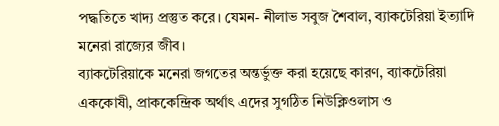পদ্ধতিতে খাদ্য প্রস্তুত করে। যেমন- নীলাভ সবুজ শৈবাল, ব্যাকটেরিয়া ইত্যাদি মনেরা রাজ্যের জীব।
ব্যাকটেরিয়াকে মনেরা জগতের অন্তর্ভুক্ত করা হয়েছে কারণ, ব্যাকটেরিয়া এককোষী, প্রাককেন্দ্রিক অর্থাৎ এদের সুগঠিত নিউক্লিওলাস ও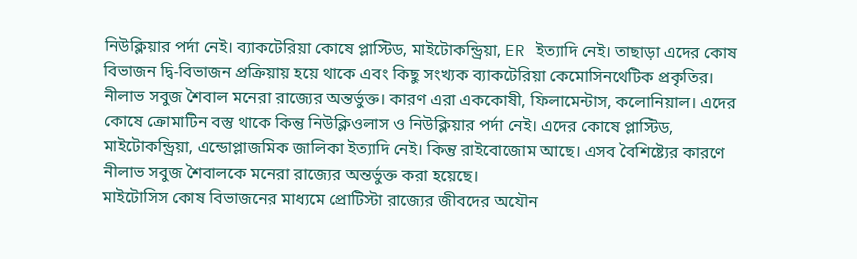নিউক্লিয়ার পর্দা নেই। ব্যাকটেরিয়া কোষে প্লাস্টিড, মাইটোকন্ড্রিয়া, ER ইত্যাদি নেই। তাছাড়া এদের কোষ বিভাজন দ্বি-বিভাজন প্রক্রিয়ায় হয়ে থাকে এবং কিছু সংখ্যক ব্যাকটেরিয়া কেমোসিনথেটিক প্রকৃতির।
নীলাভ সবুজ শৈবাল মনেরা রাজ্যের অন্তর্ভুক্ত। কারণ এরা এককোষী, ফিলামেন্টাস, কলোনিয়াল। এদের কোষে ক্রোমাটিন বস্তু থাকে কিন্তু নিউক্লিওলাস ও নিউক্লিয়ার পর্দা নেই। এদের কোষে প্লাস্টিড, মাইটোকন্ড্রিয়া, এন্ডোপ্লাজমিক জালিকা ইত্যাদি নেই। কিন্তু রাইবোজোম আছে। এসব বৈশিষ্ট্যের কারণে নীলাভ সবুজ শৈবালকে মনেরা রাজ্যের অন্তর্ভুক্ত করা হয়েছে।
মাইটোসিস কোষ বিভাজনের মাধ্যমে প্রোটিস্টা রাজ্যের জীবদের অযৌন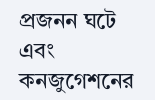প্রজনন ঘটে এবং কনজুগেশনের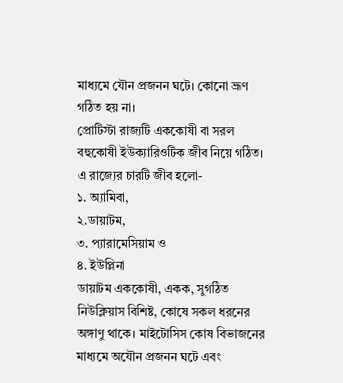মাধ্যমে যৌন প্রজনন ঘটে। কোনো ভ্রূণ গঠিত হয় না।
প্রোটিস্টা রাজ্যটি এককোষী বা সরল বহুকোষী ইউক্যারিওটিক জীব নিয়ে গঠিত। এ রাজ্যের চারটি জীব হলো-
১. অ্যামিবা,
২.ডায়াটম,
৩. প্যারামেসিয়াম ও
৪. ইউপ্লিনা
ডায়াটম এককোষী, একক, সুগঠিত নিউক্লিয়াস বিশিষ্ট, কোষে সকল ধরনের অঙ্গাণু থাকে। মাইটোসিস কোষ বিভাজনের মাধ্যমে অযৌন প্রজনন ঘটে এবং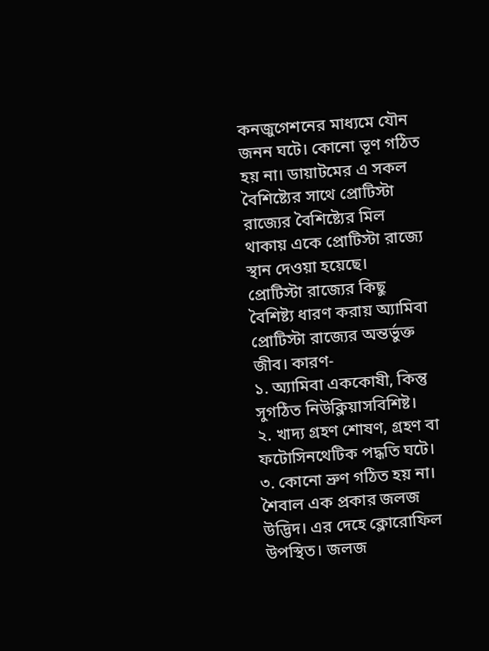কনজুগেশনের মাধ্যমে যৌন জনন ঘটে। কোনো ভূণ গঠিত হয় না। ডায়াটমের এ সকল বৈশিষ্ট্যের সাথে প্রোটিস্টা রাজ্যের বৈশিষ্ট্যের মিল থাকায় একে প্রোটিস্টা রাজ্যে স্থান দেওয়া হয়েছে।
প্রোটিস্টা রাজ্যের কিছু বৈশিষ্ট্য ধারণ করায় অ্যামিবা প্রোটিস্টা রাজ্যের অন্তর্ভুক্ত জীব। কারণ-
১. অ্যামিবা এককোষী, কিন্তু সুগঠিত নিউক্লিয়াসবিশিষ্ট।
২. খাদ্য গ্রহণ শোষণ, গ্রহণ বা ফটোসিনথেটিক পদ্ধতি ঘটে।
৩. কোনো ভ্রুণ গঠিত হয় না।
শৈবাল এক প্রকার জলজ উদ্ভিদ। এর দেহে ক্লোরোফিল উপস্থিত। জলজ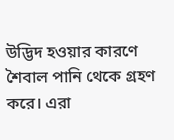উদ্ভিদ হওয়ার কারণে শৈবাল পানি থেকে গ্রহণ করে। এরা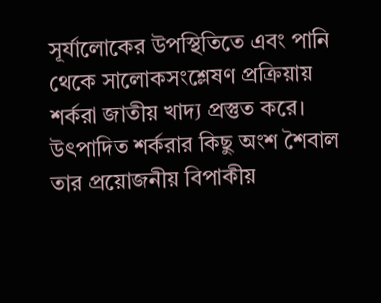সূর্যালোকের উপস্থিতিতে এবং পানি থেকে সালোকসংশ্লেষণ প্রক্রিয়ায় শর্করা জাতীয় খাদ্য প্রস্তুত করে। উৎপাদিত শর্করার কিছু অংশ শৈবাল তার প্রয়োজনীয় বিপাকীয়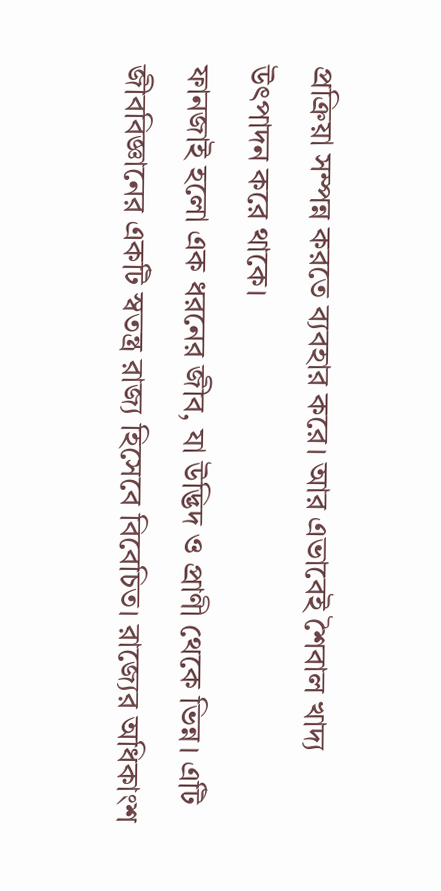প্রক্রিয়া সম্পন্ন করতে ব্যবহার করে। আর এভাবেই শৈবাল খাদ্য উৎপাদন করে থাকে।
ফানজাই হলো এক ধরনের জীব, যা উদ্ভিদ ও প্রাণী থেকে ভিন্ন। এটি জীববিজ্ঞানের একটি স্বতন্ত্র রাজ্য হিসেবে বিবেচিত। রাজ্যের অধিকাংশ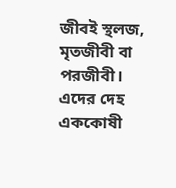জীবই স্থলজ, মৃতজীবী বা পরজীবী। এদের দেহ এককোষী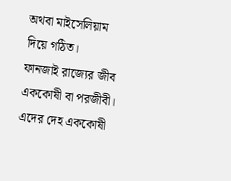অথবা মাইসেলিয়াম দিয়ে গঠিত।
ফানজাই রাজ্যের জীব এককোষী বা পরজীবী। এদের দেহ এককোষী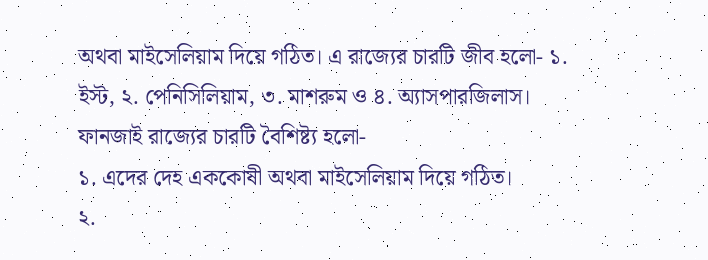অথবা মাইসেলিয়াম দিয়ে গঠিত। এ রাজ্যের চারটি জীব হলো- ১. ইস্ট, ২. পেনিসিলিয়াম, ৩. মাশরুম ও ৪. অ্যাসপারজিলাস।
ফানজাই রাজ্যের চারটি বৈশিষ্ট্য হলো-
১. এদের দেহ এককোষী অথবা মাইসেলিয়াম দিয়ে গঠিত।
২.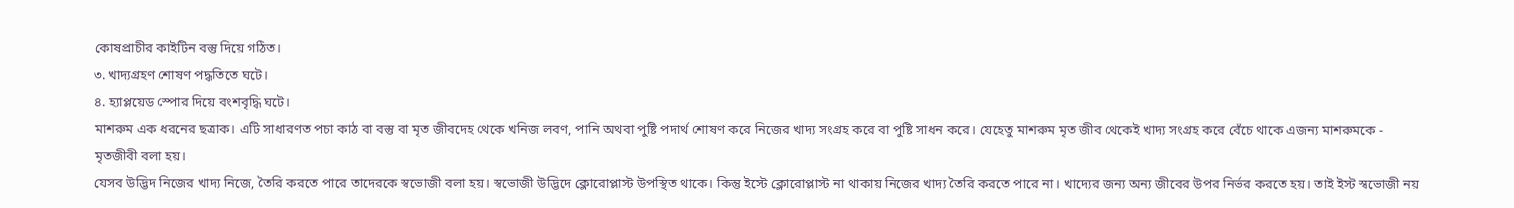কোষপ্রাচীর কাইটিন বস্তু দিয়ে গঠিত।
৩. খাদ্যগ্রহণ শোষণ পদ্ধতিতে ঘটে।
৪. হ্যাপ্লয়েড স্পোর দিয়ে বংশবৃদ্ধি ঘটে।
মাশরুম এক ধরনের ছত্রাক। এটি সাধারণত পচা কাঠ বা বস্তু বা মৃত জীবদেহ থেকে খনিজ লবণ, পানি অথবা পুষ্টি পদার্থ শোষণ করে নিজের খাদ্য সংগ্রহ করে বা পুষ্টি সাধন করে। যেহেতু মাশরুম মৃত জীব থেকেই খাদ্য সংগ্রহ করে বেঁচে থাকে এজন্য মাশরুমকে - মৃতজীবী বলা হয়।
যেসব উদ্ভিদ নিজের খাদ্য নিজে, তৈরি করতে পারে তাদেরকে স্বভোজী বলা হয়। স্বভোজী উদ্ভিদে ক্লোরোপ্লাস্ট উপস্থিত থাকে। কিন্তু ইস্টে ক্লোরোপ্লাস্ট না থাকায় নিজের খাদ্য তৈরি করতে পারে না। খাদ্যের জন্য অন্য জীবের উপর নির্ভর করতে হয়। তাই ইস্ট স্বভোজী নয়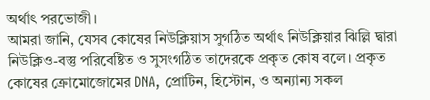অর্থাৎ পরভোজী।
আমরা জানি, যেসব কোষের নিউক্লিয়াস সুগঠিত অর্থাৎ নিউক্লিয়ার ঝিল্লি দ্বারা নিউক্লিও-বস্তু পরিবেষ্টিত ও সুসংগঠিত তাদেরকে প্রকৃত কোষ বলে। প্রকৃত কোষের ক্রোমোজোমের DNA, প্রোটিন, হিস্টোন, ও অন্যান্য সকল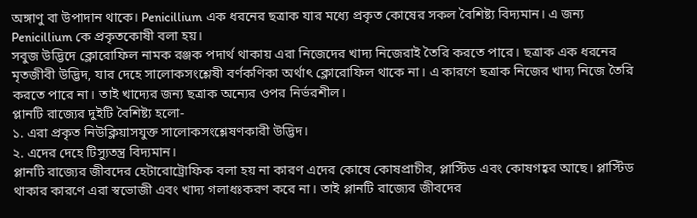অঙ্গাণু বা উপাদান থাকে। Penicillium এক ধরনের ছত্রাক যার মধ্যে প্রকৃত কোষের সকল বৈশিষ্ট্য বিদ্যমান। এ জন্য Penicillium কে প্রকৃতকোষী বলা হয়।
সবুজ উদ্ভিদে ক্লোরোফিল নামক রঞ্জক পদার্থ থাকায় এরা নিজেদের খাদ্য নিজেরাই তৈরি করতে পারে। ছত্রাক এক ধরনের মৃতজীবী উদ্ভিদ, যার দেহে সালোকসংশ্লেষী বর্ণকণিকা অর্থাৎ ক্লোরোফিল থাকে না। এ কারণে ছত্রাক নিজের খাদ্য নিজে তৈরি করতে পারে না। তাই খাদ্যের জন্য ছত্রাক অন্যের ওপর নির্ভরশীল।
প্লানটি রাজ্যের দুইটি বৈশিষ্ট্য হলো-
১. এরা প্রকৃত নিউক্লিয়াসযুক্ত সালোকসংশ্লেষণকারী উদ্ভিদ।
২. এদের দেহে টিস্যুতন্ত্র বিদ্যমান।
প্লানটি রাজ্যের জীবদের হেটারোট্রোফিক বলা হয় না কারণ এদের কোষে কোষপ্রাচীর, প্লাস্টিড এবং কোষগহ্বর আছে। প্লাস্টিড থাকার কারণে এরা স্বভোজী এবং খাদ্য গলাধঃকরণ করে না। তাই প্লানটি রাজ্যের জীবদের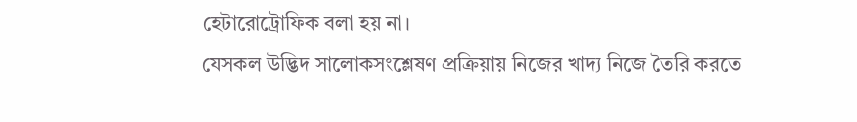হেটারোট্রোফিক বলা হয় না।
যেসকল উদ্ভিদ সালোকসংশ্লেষণ প্রক্রিয়ায় নিজের খাদ্য নিজে তৈরি করতে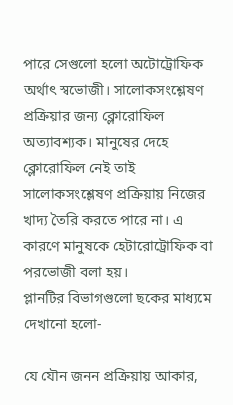পারে সেগুলো হলো অটোট্রোফিক অর্থাৎ স্বভোজী। সালোকসংশ্লেষণ প্রক্রিয়ার জন্য ক্লোরোফিল অত্যাবশ্যক। মানুষের দেহে ক্লোরোফিল নেই তাই সালোকসংশ্লেষণ প্রক্রিয়ায় নিজের খাদ্য তৈরি করতে পারে না। এ কারণে মানুষকে হেটারোট্রোফিক বা পরভোজী বলা হয়।
প্লানটির বিভাগগুলো ছকের মাধ্যমে দেখানো হলো-

যে যৌন জনন প্রক্রিয়ায় আকার,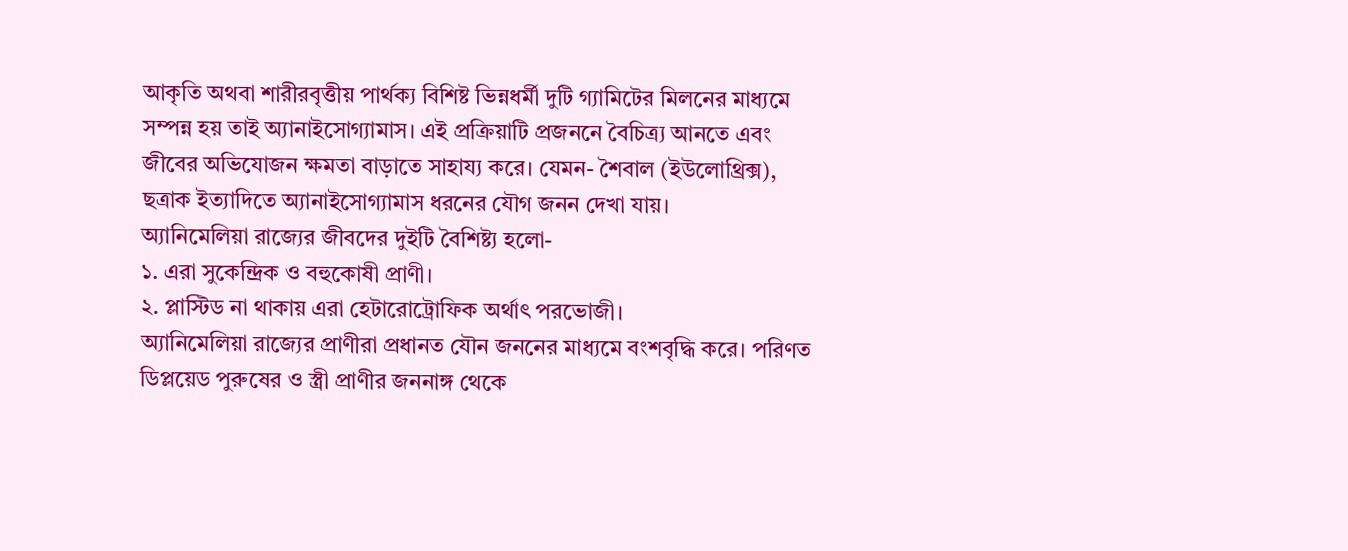আকৃতি অথবা শারীরবৃত্তীয় পার্থক্য বিশিষ্ট ভিন্নধর্মী দুটি গ্যামিটের মিলনের মাধ্যমে সম্পন্ন হয় তাই অ্যানাইসোগ্যামাস। এই প্রক্রিয়াটি প্রজননে বৈচিত্র্য আনতে এবং জীবের অভিযোজন ক্ষমতা বাড়াতে সাহায্য করে। যেমন- শৈবাল (ইউলোথ্রিক্স), ছত্রাক ইত্যাদিতে অ্যানাইসোগ্যামাস ধরনের যৌগ জনন দেখা যায়।
অ্যানিমেলিয়া রাজ্যের জীবদের দুইটি বৈশিষ্ট্য হলো-
১. এরা সুকেন্দ্রিক ও বহুকোষী প্রাণী।
২. প্লাস্টিড না থাকায় এরা হেটারোট্রোফিক অর্থাৎ পরভোজী।
অ্যানিমেলিয়া রাজ্যের প্রাণীরা প্রধানত যৌন জননের মাধ্যমে বংশবৃদ্ধি করে। পরিণত ডিপ্লয়েড পুরুষের ও স্ত্রী প্রাণীর জননাঙ্গ থেকে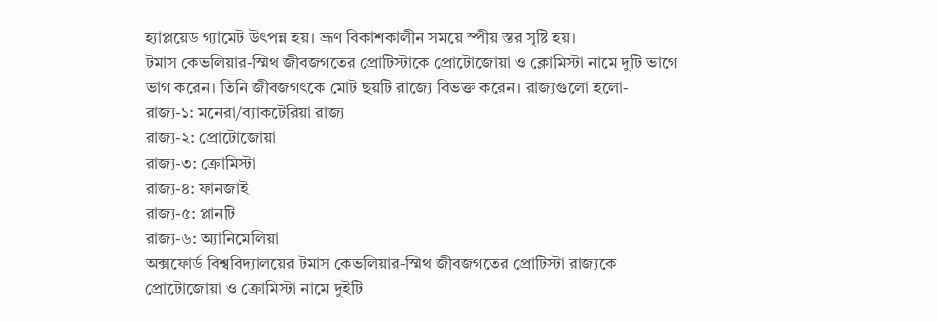হ্যাপ্লয়েড গ্যামেট উৎপন্ন হয়। ভ্রূণ বিকাশকালীন সময়ে স্পীয় স্তর সৃষ্টি হয়।
টমাস কেভলিয়ার-স্মিথ জীবজগতের প্রোটিস্টাকে প্রোটোজোয়া ও ক্লোমিস্টা নামে দুটি ভাগে ভাগ করেন। তিনি জীবজগৎকে মোট ছয়টি রাজ্যে বিভক্ত করেন। রাজ্যগুলো হলো-
রাজ্য-১: মনেরা/ব্যাকটেরিয়া রাজ্য
রাজ্য-২: প্রোটোজোয়া
রাজ্য-৩: ক্রোমিস্টা
রাজ্য-৪: ফানজাই
রাজ্য-৫: প্লানটি
রাজ্য-৬: অ্যানিমেলিয়া
অক্সফোর্ড বিশ্ববিদ্যালয়ের টমাস কেভলিয়ার-স্মিথ জীবজগতের প্রোটিস্টা রাজ্যকে প্রোটোজোয়া ও ক্রোমিস্টা নামে দুইটি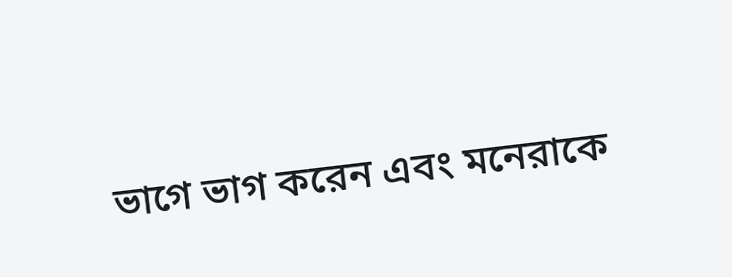ভাগে ভাগ করেন এবং মনেরাকে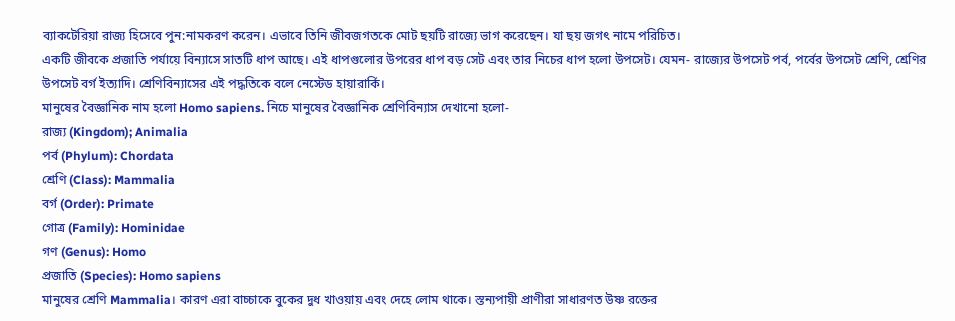ব্যাকটেরিয়া রাজ্য হিসেবে পুন:নামকরণ করেন। এভাবে তিনি জীবজগতকে মোট ছয়টি রাজ্যে ভাগ করেছেন। যা ছয় জগৎ নামে পরিচিত।
একটি জীবকে প্রজাতি পর্যায়ে বিন্যাসে সাতটি ধাপ আছে। এই ধাপগুলোর উপরের ধাপ বড় সেট এবং তার নিচের ধাপ হলো উপসেট। যেমন- রাজ্যের উপসেট পর্ব, পর্বের উপসেট শ্রেণি, শ্রেণির উপসেট বর্গ ইত্যাদি। শ্রেণিবিন্যাসের এই পদ্ধতিকে বলে নেস্টেড হায়ারার্কি।
মানুষের বৈজ্ঞানিক নাম হলো Homo sapiens. নিচে মানুষের বৈজ্ঞানিক শ্রেণিবিন্যাস দেখানো হলো-
রাজ্য (Kingdom); Animalia
পর্ব (Phylum): Chordata
শ্রেণি (Class): Mammalia
বর্গ (Order): Primate
গোত্র (Family): Hominidae
গণ (Genus): Homo
প্রজাতি (Species): Homo sapiens
মানুষের শ্রেণি Mammalia। কারণ এরা বাচ্চাকে বুকের দুধ খাওয়ায় এবং দেহে লোম থাকে। স্তন্যপায়ী প্রাণীরা সাধারণত উষ্ণ রক্তের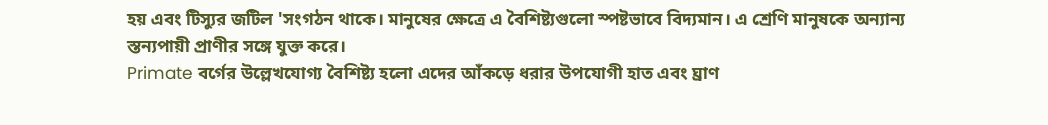হয় এবং টিস্যুর জটিল 'সংগঠন থাকে। মানুষের ক্ষেত্রে এ বৈশিষ্ট্যগুলো স্পষ্টভাবে বিদ্যমান। এ শ্রেণি মানুষকে অন্যান্য স্তন্যপায়ী প্রাণীর সঙ্গে যুক্ত করে।
Primate বর্গের উল্লেখযোগ্য বৈশিষ্ট্য হলো এদের আঁকড়ে ধরার উপযোগী হাত এবং ঘ্রাণ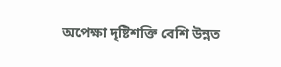অপেক্ষা দৃষ্টিশক্তি বেশি উন্নত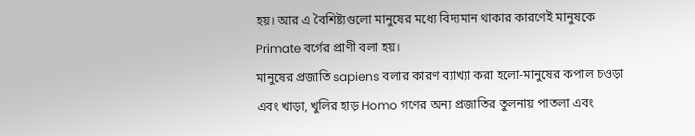হয়। আর এ বৈশিষ্ট্যগুলো মানুষের মধ্যে বিদ্যমান থাকার কারণেই মানুষকে Primate বর্গের প্রাণী বলা হয়।
মানুষের প্রজাতি sapiens বলার কারণ ব্যাখ্যা করা হলো-মানুষের কপাল চওড়া এবং খাড়া, খুলির হাড় Homo গণের অন্য প্রজাতির তুলনায় পাতলা এবং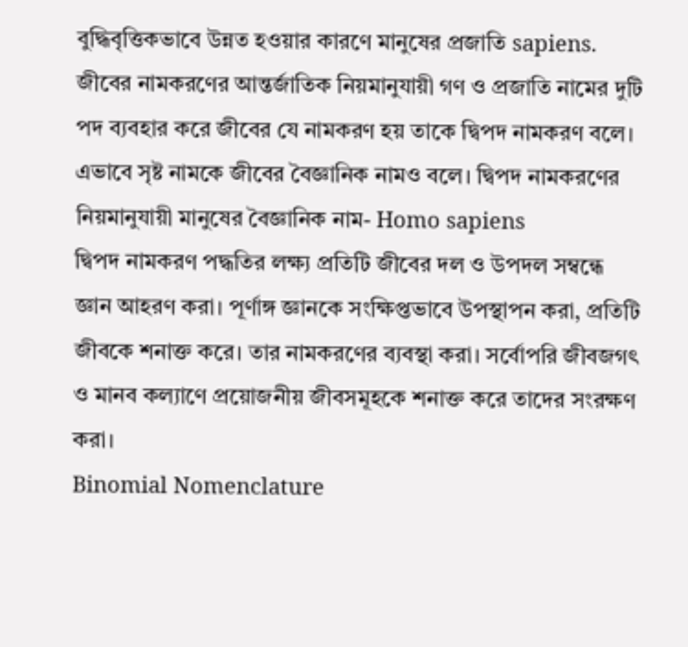বুদ্ধিবৃত্তিকভাবে উন্নত হওয়ার কারণে মানুষের প্রজাতি sapiens.
জীবের নামকরণের আন্তর্জাতিক নিয়মানুযায়ী গণ ও প্রজাতি নামের দুটি পদ ব্যবহার করে জীবের যে নামকরণ হয় তাকে দ্বিপদ নামকরণ বলে। এভাবে সৃষ্ট নামকে জীবের বৈজ্ঞানিক নামও বলে। দ্বিপদ নামকরণের নিয়মানুযায়ী মানুষের বৈজ্ঞানিক নাম- Homo sapiens
দ্বিপদ নামকরণ পদ্ধতির লক্ষ্য প্রতিটি জীবের দল ও উপদল সম্বন্ধে জ্ঞান আহরণ করা। পূর্ণাঙ্গ জ্ঞানকে সংক্ষিপ্তভাবে উপস্থাপন করা, প্রতিটি জীবকে শনাক্ত করে। তার নামকরণের ব্যবস্থা করা। সর্বোপরি জীবজগৎ ও মানব কল্যাণে প্রয়োজনীয় জীবসমূহকে শনাক্ত করে তাদের সংরক্ষণ করা।
Binomial Nomenclature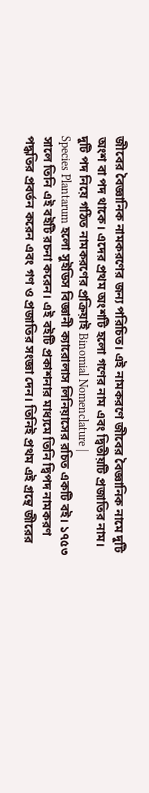জীবের বৈজ্ঞানিক নামকরণের জন্য পরিচিত। এই নামকরণে জীবের বৈজ্ঞানিক নামে দুটি অংশ বা পদ থাকে। এদের প্রথম অংশটি হলো গণের নাম এবং দ্বিতীয়টি প্রজাতির নাম। দুটি পদ নিয়ে গঠিত নামকরণের প্রক্রিয়াই Binomial Nomenclature |
Species Plantarum হলো সুইডিস বিজ্ঞানী ক্যারোলাস লিনিয়াসের রচিত একটি বই। ১৭৫৩ সালে তিনি এই বইটি রচনা করেন। এই বইটি প্রকাশনার মাধ্যমে তিনি দ্বিপদ নামকরণ পদ্ধতির প্রবর্তন করেন এবং গণ ও প্রজাতির সংজ্ঞা দেন। তিনিই প্রথম এই গ্রন্থে জীরের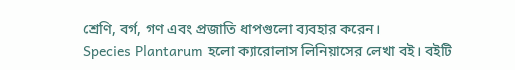শ্রেণি, বর্গ, গণ এবং প্রজাতি ধাপগুলো ব্যবহার করেন।
Species Plantarum হলো ক্যারোলাস লিনিয়াসের লেখা বই। বইটি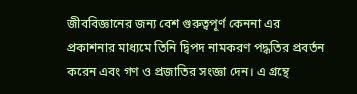জীববিজ্ঞানের জন্য বেশ গুরুত্বপূর্ণ কেননা এর প্রকাশনার মাধ্যমে তিনি দ্বিপদ নামকরণ পদ্ধতির প্রবর্তন করেন এবং গণ ও প্রজাতির সংজ্ঞা দেন। এ গ্রন্থে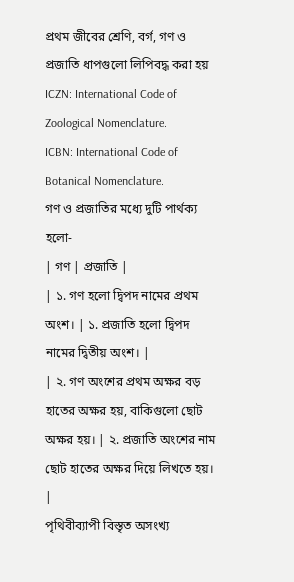প্রথম জীবের শ্রেণি, বর্গ, গণ ও প্রজাতি ধাপগুলো লিপিবদ্ধ করা হয়
ICZN: International Code of Zoological Nomenclature.
ICBN: International Code of Botanical Nomenclature.
গণ ও প্রজাতির মধ্যে দুটি পার্থক্য হলো-
| গণ | প্রজাতি |
| ১. গণ হলো দ্বিপদ নামের প্রথম অংশ। | ১. প্রজাতি হলো দ্বিপদ নামের দ্বিতীয় অংশ। |
| ২. গণ অংশের প্রথম অক্ষর বড় হাতের অক্ষর হয়, বাকিগুলো ছোট অক্ষর হয়। | ২. প্রজাতি অংশের নাম ছোট হাতের অক্ষর দিয়ে লিখতে হয়। |
পৃথিবীব্যাপী বিস্তৃত অসংখ্য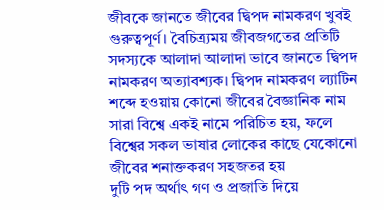জীবকে জানতে জীবের দ্বিপদ নামকরণ খুবই গুরুত্বপূর্ণ। বৈচিত্র্যময় জীবজগতের প্রতিটি সদস্যকে আলাদা আলাদা ভাবে জানতে দ্বিপদ নামকরণ অত্যাবশ্যক। দ্বিপদ নামকরণ ল্যাটিন শব্দে হওয়ায় কোনো জীবের বৈজ্ঞানিক নাম সারা বিশ্বে একই নামে পরিচিত হয়, ফলে বিশ্বের সকল ভাষার লোকের কাছে যেকোনো জীবের শনাক্তকরণ সহজতর হয়
দুটি পদ অর্থাৎ গণ ও প্রজাতি দিয়ে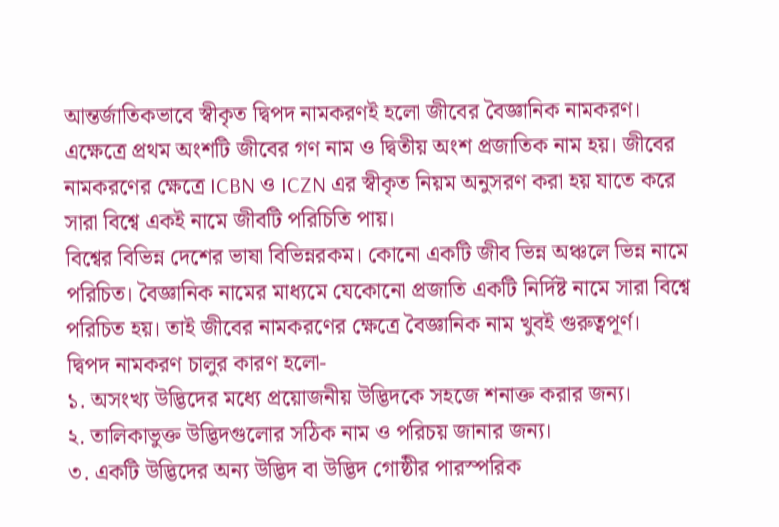আন্তর্জাতিকভাবে স্বীকৃত দ্বিপদ নামকরণই হলো জীবের বৈজ্ঞানিক নামকরণ। এক্ষেত্রে প্রথম অংশটি জীবের গণ নাম ও দ্বিতীয় অংশ প্রজাতিক নাম হয়। জীবের নামকরণের ক্ষেত্রে ICBN ও ICZN এর স্বীকৃত নিয়ম অনুসরণ করা হয় যাতে করে সারা বিশ্বে একই নামে জীবটি পরিচিতি পায়।
বিশ্বের বিভিন্ন দেশের ভাষা বিভিন্নরকম। কোনো একটি জীব ভিন্ন অঞ্চলে ভিন্ন নামে পরিচিত। বৈজ্ঞানিক নামের মাধ্যমে যেকোনো প্রজাতি একটি নির্দিষ্ট নামে সারা বিশ্বে পরিচিত হয়। তাই জীবের নামকরণের ক্ষেত্রে বৈজ্ঞানিক নাম খুবই গুরুত্বপূর্ণ।
দ্বিপদ নামকরণ চালুর কারণ হলো-
১. অসংখ্য উদ্ভিদের মধ্যে প্রয়োজনীয় উদ্ভিদকে সহজে শনাক্ত করার জন্য।
২. তালিকাভুক্ত উদ্ভিদগুলোর সঠিক নাম ও পরিচয় জানার জন্য।
৩. একটি উদ্ভিদের অন্য উদ্ভিদ বা উদ্ভিদ গোষ্ঠীর পারস্পরিক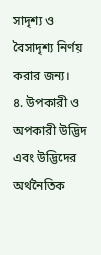সাদৃশ্য ও বৈসাদৃশ্য নির্ণয় করার জন্য।
৪. উপকারী ও অপকারী উদ্ভিদ এবং উদ্ভিদের অর্থনৈতিক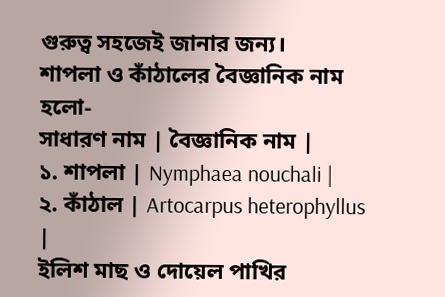গুরুত্ব সহজেই জানার জন্য।
শাপলা ও কাঁঠালের বৈজ্ঞানিক নাম হলো-
সাধারণ নাম | বৈজ্ঞানিক নাম |
১. শাপলা | Nymphaea nouchali |
২. কাঁঠাল | Artocarpus heterophyllus |
ইলিশ মাছ ও দোয়েল পাখির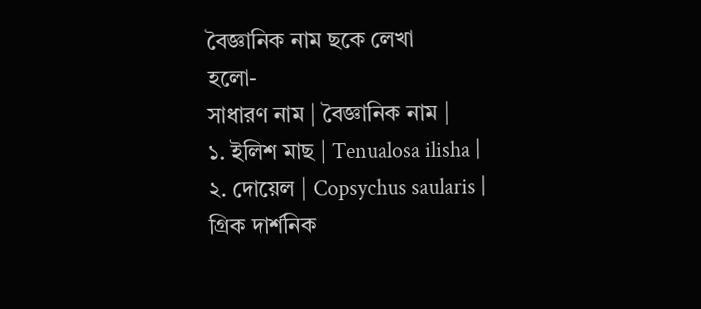বৈজ্ঞানিক নাম ছকে লেখা
হলো-
সাধারণ নাম | বৈজ্ঞানিক নাম |
১. ইলিশ মাছ | Tenualosa ilisha |
২. দোয়েল | Copsychus saularis |
গ্রিক দার্শনিক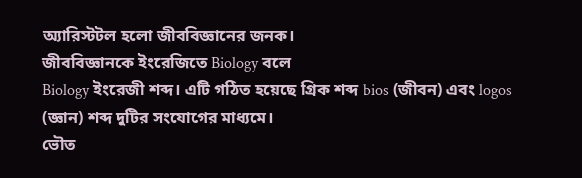অ্যারিস্টটল হলো জীববিজ্ঞানের জনক।
জীববিজ্ঞানকে ইংরেজিতে Biology বলে
Biology ইংরেজী শব্দ। এটি গঠিত হয়েছে গ্রিক শব্দ bios (জীবন) এবং logos (জ্ঞান) শব্দ দুটির সংযোগের মাধ্যমে।
ভৌত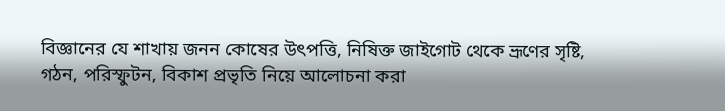বিজ্ঞানের যে শাখায় জনন কোষের উৎপত্তি, নিষিক্ত জাইগোট থেকে ভ্রূণের সৃষ্টি, গঠন, পরিস্ফুটন, বিকাশ প্রভৃতি নিয়ে আলোচনা করা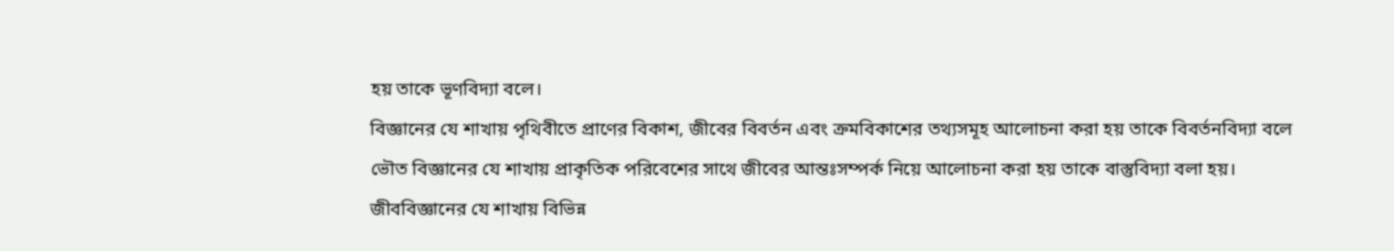হয় তাকে ভূণবিদ্যা বলে।
বিজ্ঞানের যে শাখায় পৃথিবীতে প্রাণের বিকাশ, জীবের বিবর্তন এবং ক্রমবিকাশের তথ্যসমূহ আলোচনা করা হয় তাকে বিবর্তনবিদ্যা বলে
ভৌত বিজ্ঞানের যে শাখায় প্রাকৃতিক পরিবেশের সাথে জীবের আন্তঃসম্পর্ক নিয়ে আলোচনা করা হয় তাকে বাস্তুবিদ্যা বলা হয়।
জীববিজ্ঞানের যে শাখায় বিভিন্ন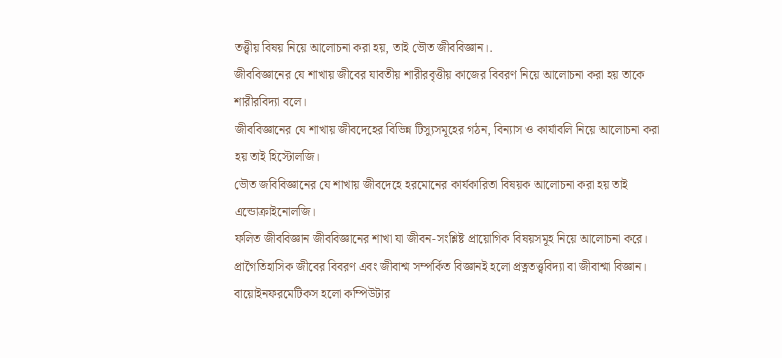তত্ত্বীয় বিষয় নিয়ে আলোচনা করা হয়, তাই ভৌত জীববিজ্ঞান।.
জীববিজ্ঞানের যে শাখায় জীবের যাবতীয় শারীরবৃত্তীয় কাজের বিবরণ নিয়ে আলোচনা করা হয় তাকে শারীরবিদ্যা বলে।
জীববিজ্ঞানের যে শাখায় জীবদেহের বিভিন্ন টিস্যুসমূহের গঠন, বিন্যাস ও কার্যাবলি নিয়ে আলোচনা করা হয় তাই হিস্টোলজি।
ভৌত জবিবিজ্ঞানের যে শাখায় জীবদেহে হরমোনের কার্যকারিতা বিষয়ক আলোচনা করা হয় তাই এন্ডোক্রাইনোলজি।
ফলিত জীববিজ্ঞান জীববিজ্ঞানের শাখা যা জীবন-সংশ্লিষ্ট প্রায়োগিক বিষয়সমূহ নিয়ে আলোচনা করে।
প্রাগৈতিহাসিক জীবের বিবরণ এবং জীবাশ্ম সম্পর্কিত বিজ্ঞানই হলো প্রত্নতত্ত্ববিদ্যা বা জীবাশ্মা বিজ্ঞান।
বায়োইনফরমেটিকস হলো কম্পিউটার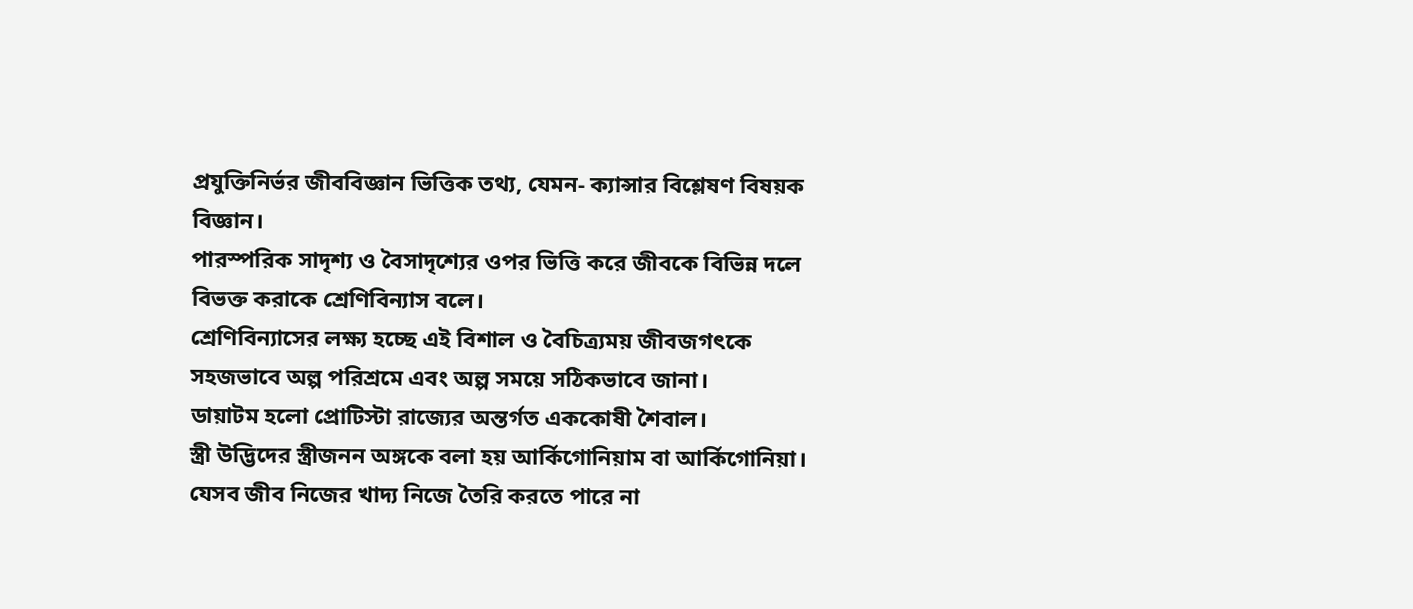প্রযুক্তিনির্ভর জীববিজ্ঞান ভিত্তিক তথ্য, যেমন- ক্যান্সার বিশ্লেষণ বিষয়ক বিজ্ঞান।
পারস্পরিক সাদৃশ্য ও বৈসাদৃশ্যের ওপর ভিত্তি করে জীবকে বিভিন্ন দলে বিভক্ত করাকে শ্রেণিবিন্যাস বলে।
শ্রেণিবিন্যাসের লক্ষ্য হচ্ছে এই বিশাল ও বৈচিত্র্যময় জীবজগৎকে সহজভাবে অল্প পরিশ্রমে এবং অল্প সময়ে সঠিকভাবে জানা।
ডায়াটম হলো প্রোটিস্টা রাজ্যের অন্তর্গত এককোষী শৈবাল।
স্ত্রী উদ্ভিদের স্ত্রীজনন অঙ্গকে বলা হয় আর্কিগোনিয়াম বা আর্কিগোনিয়া।
যেসব জীব নিজের খাদ্য নিজে তৈরি করতে পারে না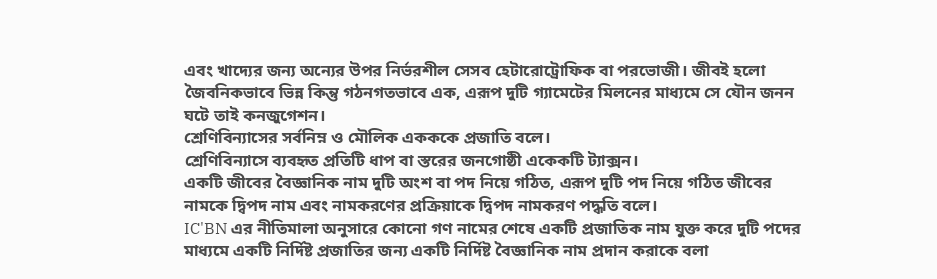এবং খাদ্যের জন্য অন্যের উপর নির্ভরশীল সেসব হেটারোট্রোফিক বা পরভোজী। জীবই হলো
জৈবনিকভাবে ভিন্ন কিন্তু গঠনগতভাবে এক, এরূপ দুটি গ্যামেটের মিলনের মাধ্যমে সে যৌন জনন ঘটে তাই কনজুগেশন।
শ্রেণিবিন্যাসের সর্বনিম্ন ও মৌলিক একককে প্রজাতি বলে।
শ্রেণিবিন্যাসে ব্যবহৃত প্রতিটি ধাপ বা স্তরের জনগোষ্ঠী একেকটি ট্যাক্সন।
একটি জীবের বৈজ্ঞানিক নাম দুটি অংশ বা পদ নিয়ে গঠিত, এরূপ দুটি পদ নিয়ে গঠিত জীবের নামকে দ্বিপদ নাম এবং নামকরণের প্রক্রিয়াকে দ্বিপদ নামকরণ পদ্ধতি বলে।
IC'BN এর নীতিমালা অনুসারে কোনো গণ নামের শেষে একটি প্রজাতিক নাম যুক্ত করে দুটি পদের মাধ্যমে একটি নির্দিষ্ট প্রজাতির জন্য একটি নির্দিষ্ট বৈজ্ঞানিক নাম প্রদান করাকে বলা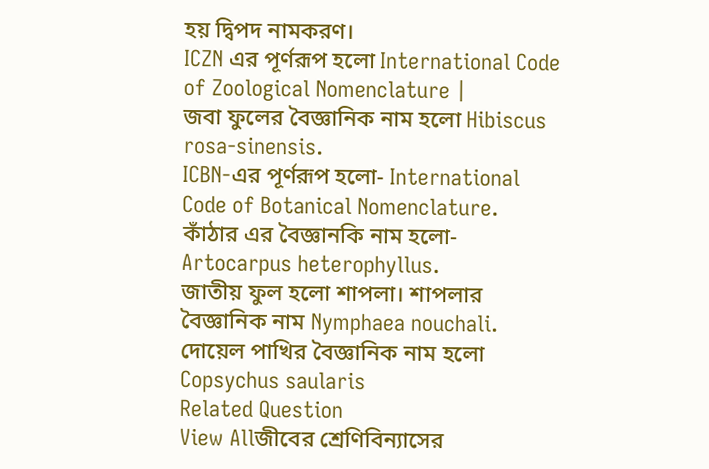হয় দ্বিপদ নামকরণ।
ICZN এর পূর্ণরূপ হলো International Code of Zoological Nomenclature |
জবা ফুলের বৈজ্ঞানিক নাম হলো Hibiscus rosa-sinensis.
ICBN-এর পূর্ণরূপ হলো- International Code of Botanical Nomenclature.
কাঁঠার এর বৈজ্ঞানকি নাম হলো- Artocarpus heterophyllus.
জাতীয় ফুল হলো শাপলা। শাপলার বৈজ্ঞানিক নাম Nymphaea nouchali.
দোয়েল পাখির বৈজ্ঞানিক নাম হলো Copsychus saularis
Related Question
View Allজীবের শ্রেণিবিন্যাসের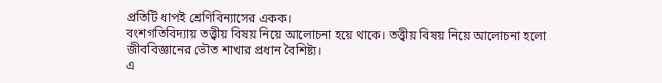প্রতিটি ধাপই শ্রেণিবিন্যাসের একক।
বংশগতিবিদ্যায় তত্ত্বীয় বিষয় নিয়ে আলোচনা হয়ে থাকে। তত্ত্বীয় বিষয় নিয়ে আলোচনা হলো জীববিজ্ঞানের ভৌত শাখার প্রধান বৈশিষ্ট্য।
এ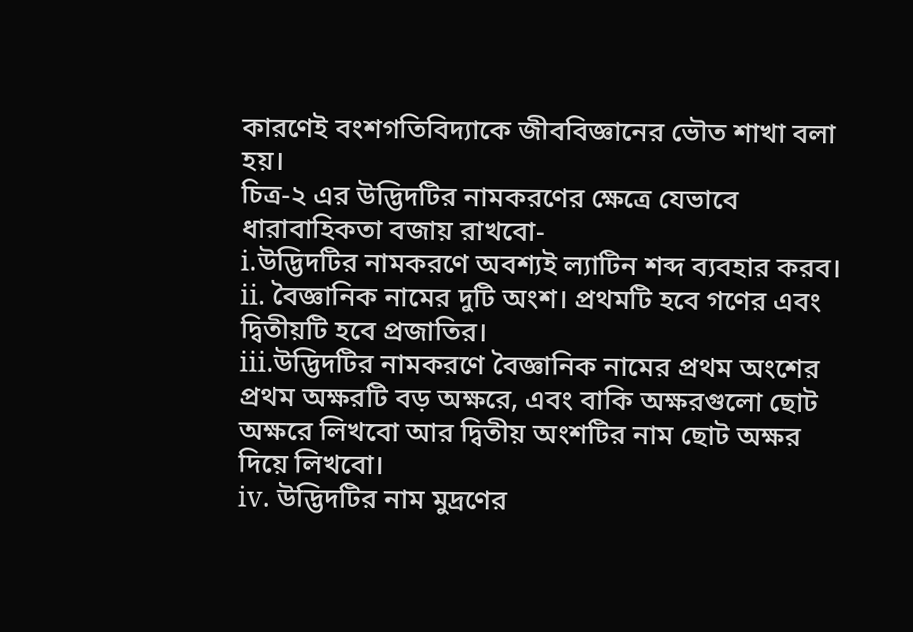কারণেই বংশগতিবিদ্যাকে জীববিজ্ঞানের ভৌত শাখা বলা হয়।
চিত্র-২ এর উদ্ভিদটির নামকরণের ক্ষেত্রে যেভাবে ধারাবাহিকতা বজায় রাখবো-
i.উদ্ভিদটির নামকরণে অবশ্যই ল্যাটিন শব্দ ব্যবহার করব।
ii. বৈজ্ঞানিক নামের দুটি অংশ। প্রথমটি হবে গণের এবং দ্বিতীয়টি হবে প্রজাতির।
iii.উদ্ভিদটির নামকরণে বৈজ্ঞানিক নামের প্রথম অংশের প্রথম অক্ষরটি বড় অক্ষরে, এবং বাকি অক্ষরগুলো ছোট অক্ষরে লিখবো আর দ্বিতীয় অংশটির নাম ছোট অক্ষর দিয়ে লিখবো।
iv. উদ্ভিদটির নাম মুদ্রণের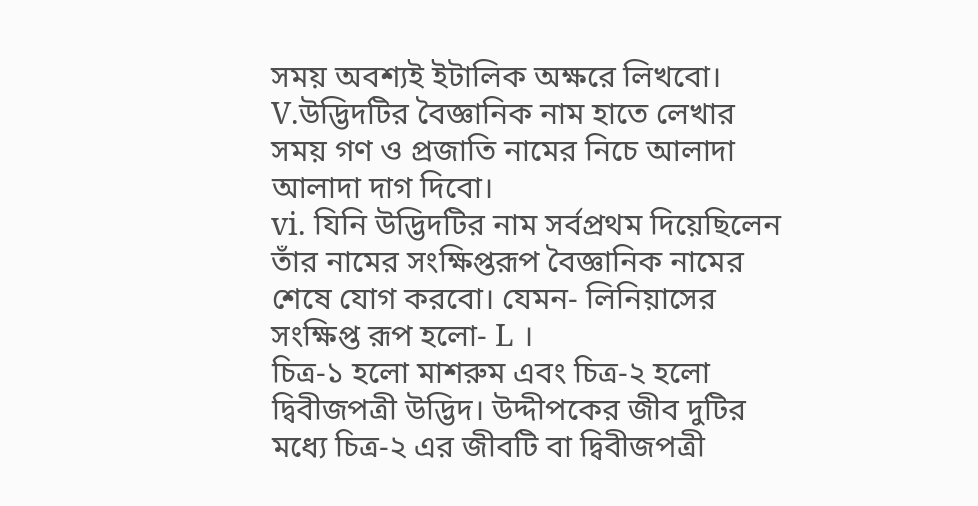সময় অবশ্যই ইটালিক অক্ষরে লিখবো।
V.উদ্ভিদটির বৈজ্ঞানিক নাম হাতে লেখার সময় গণ ও প্রজাতি নামের নিচে আলাদা আলাদা দাগ দিবো।
vi. যিনি উদ্ভিদটির নাম সর্বপ্রথম দিয়েছিলেন তাঁর নামের সংক্ষিপ্তরূপ বৈজ্ঞানিক নামের শেষে যোগ করবো। যেমন- লিনিয়াসের সংক্ষিপ্ত রূপ হলো- L ।
চিত্র-১ হলো মাশরুম এবং চিত্র-২ হলো দ্বিবীজপত্রী উদ্ভিদ। উদ্দীপকের জীব দুটির মধ্যে চিত্র-২ এর জীবটি বা দ্বিবীজপত্রী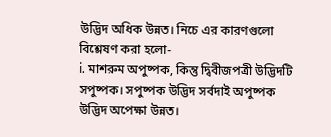উদ্ভিদ অধিক উন্নত। নিচে এর কারণগুলো বিশ্লেষণ করা হলো-
i. মাশরুম অপুষ্পক, কিন্তু দ্বিবীজপত্রী উদ্ভিদটি সপুষ্পক। সপুষ্পক উদ্ভিদ সর্বদাই অপুষ্পক উদ্ভিদ অপেক্ষা উন্নত।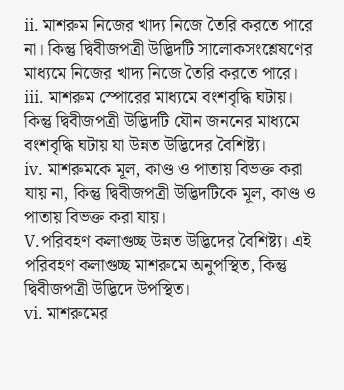ii. মাশরুম নিজের খাদ্য নিজে তৈরি করতে পারে না। কিন্তু দ্বিবীজপত্রী উদ্ভিদটি সালোকসংশ্লেষণের মাধ্যমে নিজের খাদ্য নিজে তৈরি করতে পারে।
iii. মাশরুম স্পোরের মাধ্যমে বংশবৃদ্ধি ঘটায়। কিন্তু দ্বিবীজপত্রী উদ্ভিদটি যৌন জননের মাধ্যমে বংশবৃদ্ধি ঘটায় যা উন্নত উদ্ভিদের বৈশিষ্ট্য।
iv. মাশরুমকে মূল, কাণ্ড ও পাতায় বিভক্ত করা যায় না, কিন্তু দ্বিবীজপত্রী উদ্ভিদটিকে মূল, কাণ্ড ও পাতায় বিভক্ত করা যায়।
V.পরিবহণ কলাগুচ্ছ উন্নত উদ্ভিদের বৈশিষ্ট্য। এই পরিবহণ কলাগুচ্ছ মাশরুমে অনুপস্থিত, কিন্তু দ্বিবীজপত্রী উদ্ভিদে উপস্থিত।
vi. মাশরুমের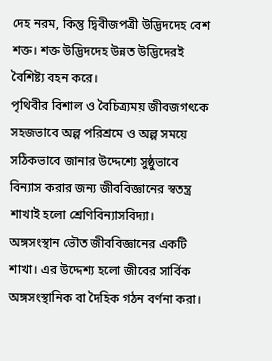দেহ নরম, কিন্তু দ্বিবীজপত্রী উদ্ভিদদেহ বেশ শক্ত। শক্ত উদ্ভিদদেহ উন্নত উদ্ভিদেরই বৈশিষ্ট্য বহন করে।
পৃথিবীর বিশাল ও বৈচিত্র্যময় জীবজগৎকে সহজভাবে অল্প পরিশ্রমে ও অল্প সময়ে সঠিকভাবে জানার উদ্দেশ্যে সুষ্ঠুভাবে বিন্যাস করার জন্য জীববিজ্ঞানের স্বতন্ত্র শাখাই হলো শ্রেণিবিন্যাসবিদ্যা।
অঙ্গসংস্থান ভৌত জীববিজ্ঞানের একটি শাখা। এর উদ্দেশ্য হলো জীবের সার্বিক অঙ্গসংস্থানিক বা দৈহিক গঠন বর্ণনা করা।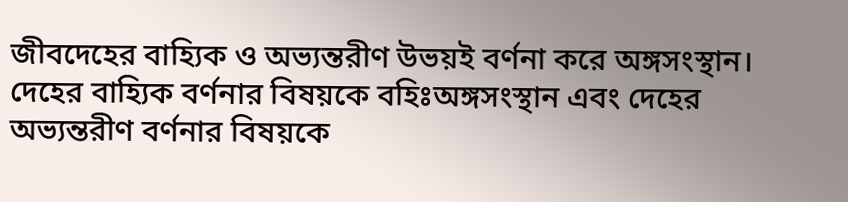জীবদেহের বাহ্যিক ও অভ্যন্তরীণ উভয়ই বর্ণনা করে অঙ্গসংস্থান। দেহের বাহ্যিক বর্ণনার বিষয়কে বহিঃঅঙ্গসংস্থান এবং দেহের অভ্যন্তরীণ বর্ণনার বিষয়কে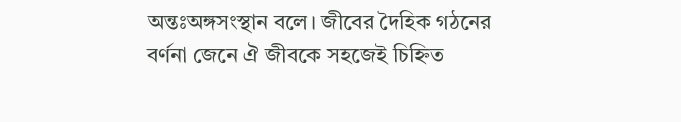অন্তঃঅঙ্গসংস্থান বলে। জীবের দৈহিক গঠনের বর্ণনা জেনে ঐ জীবকে সহজেই চিহ্নিত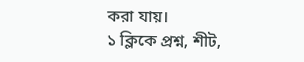করা যায়।
১ ক্লিকে প্রশ্ন, শীট,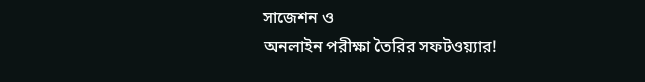সাজেশন ও
অনলাইন পরীক্ষা তৈরির সফটওয়্যার!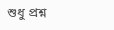শুধু প্রশ্ন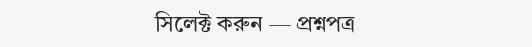সিলেক্ট করুন — প্রশ্নপত্র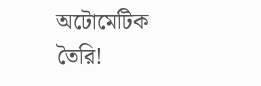অটোমেটিক তৈরি!